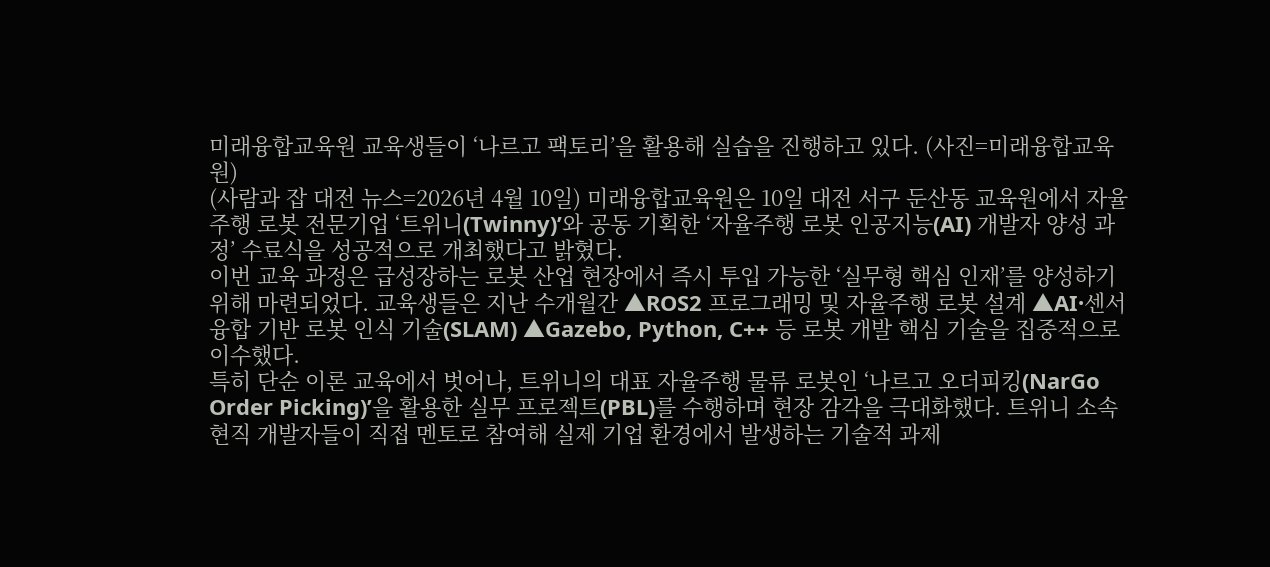미래융합교육원 교육생들이 ‘나르고 팩토리’을 활용해 실습을 진행하고 있다. (사진=미래융합교육원)
(사람과 잡 대전 뉴스=2026년 4월 10일) 미래융합교육원은 10일 대전 서구 둔산동 교육원에서 자율주행 로봇 전문기업 ‘트위니(Twinny)’와 공동 기획한 ‘자율주행 로봇 인공지능(AI) 개발자 양성 과정’ 수료식을 성공적으로 개최했다고 밝혔다.
이번 교육 과정은 급성장하는 로봇 산업 현장에서 즉시 투입 가능한 ‘실무형 핵심 인재’를 양성하기 위해 마련되었다. 교육생들은 지난 수개월간 ▲ROS2 프로그래밍 및 자율주행 로봇 설계 ▲AI·센서 융합 기반 로봇 인식 기술(SLAM) ▲Gazebo, Python, C++ 등 로봇 개발 핵심 기술을 집중적으로 이수했다.
특히 단순 이론 교육에서 벗어나, 트위니의 대표 자율주행 물류 로봇인 ‘나르고 오더피킹(NarGo Order Picking)’을 활용한 실무 프로젝트(PBL)를 수행하며 현장 감각을 극대화했다. 트위니 소속 현직 개발자들이 직접 멘토로 참여해 실제 기업 환경에서 발생하는 기술적 과제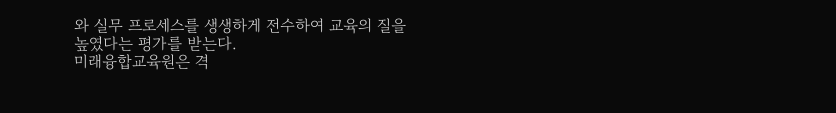와 실무 프로세스를 생생하게 전수하여 교육의 질을 높였다는 평가를 받는다.
미래융합교육원은 격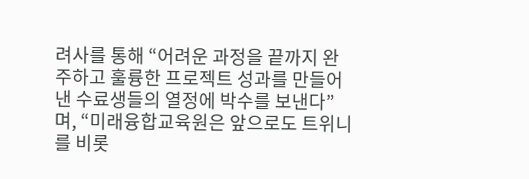려사를 통해 “어려운 과정을 끝까지 완주하고 훌륭한 프로젝트 성과를 만들어낸 수료생들의 열정에 박수를 보낸다”며, “미래융합교육원은 앞으로도 트위니를 비롯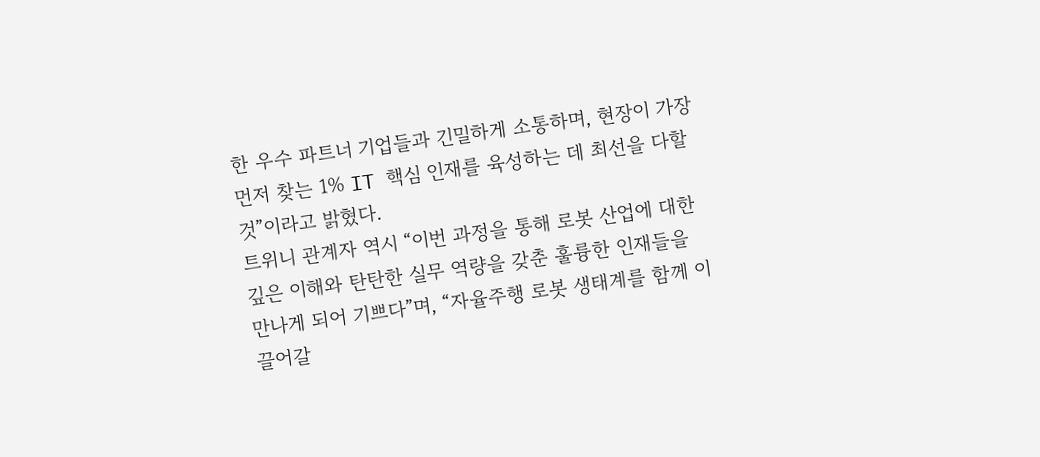한 우수 파트너 기업들과 긴밀하게 소통하며, 현장이 가장 먼저 찾는 1% IT 핵심 인재를 육성하는 데 최선을 다할 것”이라고 밝혔다.
트위니 관계자 역시 “이번 과정을 통해 로봇 산업에 대한 깊은 이해와 탄탄한 실무 역량을 갖춘 훌륭한 인재들을 만나게 되어 기쁘다”며, “자율주행 로봇 생태계를 함께 이끌어갈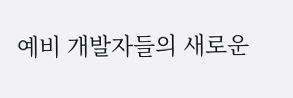예비 개발자들의 새로운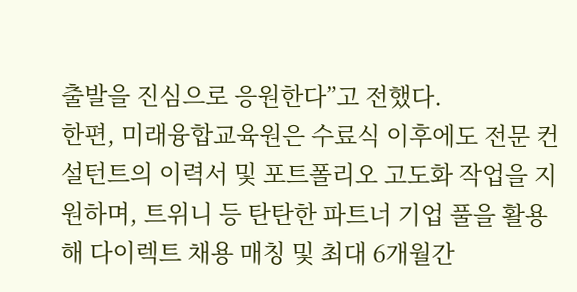출발을 진심으로 응원한다”고 전했다.
한편, 미래융합교육원은 수료식 이후에도 전문 컨설턴트의 이력서 및 포트폴리오 고도화 작업을 지원하며, 트위니 등 탄탄한 파트너 기업 풀을 활용해 다이렉트 채용 매칭 및 최대 6개월간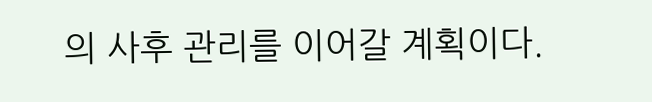의 사후 관리를 이어갈 계획이다.